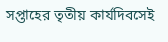সপ্তাহের তৃতীয় কার্যদিবসেই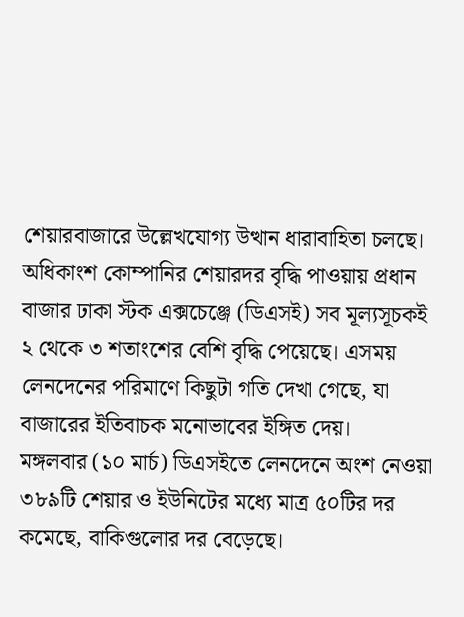শেয়ারবাজারে উল্লেখযোগ্য উত্থান ধারাবাহিতা চলছে। অধিকাংশ কোম্পানির শেয়ারদর বৃদ্ধি পাওয়ায় প্রধান বাজার ঢাকা স্টক এক্সচেঞ্জে (ডিএসই) সব মূল্যসূচকই ২ থেকে ৩ শতাংশের বেশি বৃদ্ধি পেয়েছে। এসময় লেনদেনের পরিমাণে কিছুটা গতি দেখা গেছে, যা বাজারের ইতিবাচক মনোভাবের ইঙ্গিত দেয়।
মঙ্গলবার (১০ মার্চ) ডিএসইতে লেনদেনে অংশ নেওয়া ৩৮৯টি শেয়ার ও ইউনিটের মধ্যে মাত্র ৫০টির দর কমেছে, বাকিগুলোর দর বেড়েছে।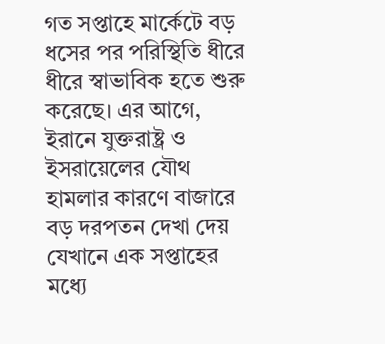গত সপ্তাহে মার্কেটে বড় ধসের পর পরিস্থিতি ধীরে ধীরে স্বাভাবিক হতে শুরু করেছে। এর আগে, ইরানে যুক্তরাষ্ট্র ও ইসরায়েলের যৌথ হামলার কারণে বাজারে বড় দরপতন দেখা দেয় যেখানে এক সপ্তাহের মধ্যে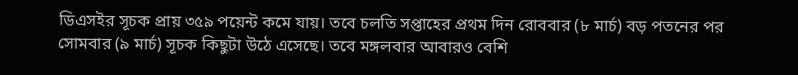ডিএসইর সূচক প্রায় ৩৫৯ পয়েন্ট কমে যায়। তবে চলতি সপ্তাহের প্রথম দিন রোববার (৮ মার্চ) বড় পতনের পর সোমবার (৯ মার্চ) সূচক কিছুটা উঠে এসেছে। তবে মঙ্গলবার আবারও বেশি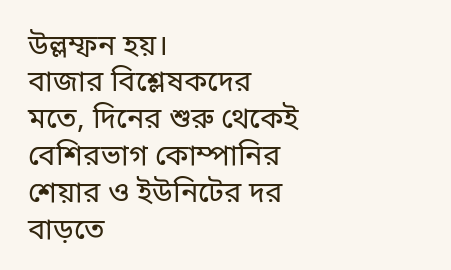উল্লম্ফন হয়।
বাজার বিশ্লেষকদের মতে, দিনের শুরু থেকেই বেশিরভাগ কোম্পানির শেয়ার ও ইউনিটের দর বাড়তে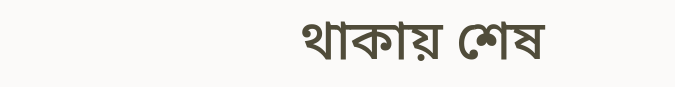থাকায় শেষ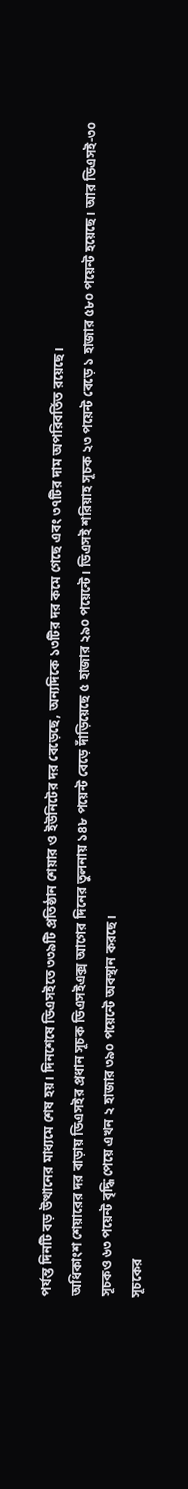পর্যন্ত দিনটি বড় উত্থানের মাধ্যমে শেষ হয়। দিনশেষে ডিএসইতে ৩৩৯টি প্রতিষ্ঠান শেয়ার ও ইউনিটের দর বেড়েছে, অন্যদিকে ১৩টির দর কমে গেছে এবং ৩৭টির দাম অপরিবর্তিত রয়েছে।
অধিকাংশ শেয়ারের দর বাড়ায় ডিএসইর প্রধান সূচক ডিএসইএক্স আগের দিনের তুলনায় ১৪৮ পয়েন্ট বেড়ে দাঁড়িয়েছে ৫ হাজার ২৯০ পয়েন্টে। ডিএসই শরিয়াহ সূচক ২৩ পয়েন্ট বেড়ে ১ হাজার ৫৮০ পয়েন্ট হয়েছে। আর ডিএসই-৩০ সূচকও ৬৩ পয়েন্ট বৃদ্ধি পেয়ে এখন ২ হাজার ৩৯০ পয়েন্টে অবস্থান করছে।
সূচকের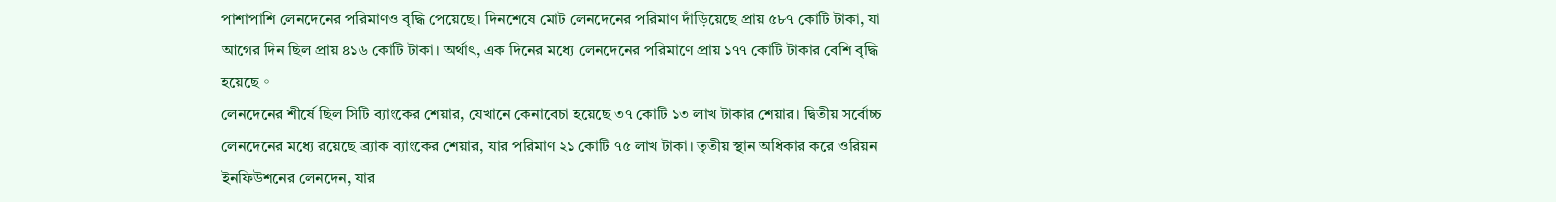পাশাপাশি লেনদেনের পরিমাণও বৃদ্ধি পেয়েছে। দিনশেষে মোট লেনদেনের পরিমাণ দাঁড়িয়েছে প্রায় ৫৮৭ কোটি টাকা, যা আগের দিন ছিল প্রায় ৪১৬ কোটি টাকা। অর্থাৎ, এক দিনের মধ্যে লেনদেনের পরিমাণে প্রায় ১৭৭ কোটি টাকার বেশি বৃদ্ধি হয়েছে。
লেনদেনের শীর্ষে ছিল সিটি ব্যাংকের শেয়ার, যেখানে কেনাবেচা হয়েছে ৩৭ কোটি ১৩ লাখ টাকার শেয়ার। দ্বিতীয় সর্বোচ্চ লেনদেনের মধ্যে রয়েছে ব্র্যাক ব্যাংকের শেয়ার, যার পরিমাণ ২১ কোটি ৭৫ লাখ টাকা। তৃতীয় স্থান অধিকার করে ওরিয়ন ইনফিউশনের লেনদেন, যার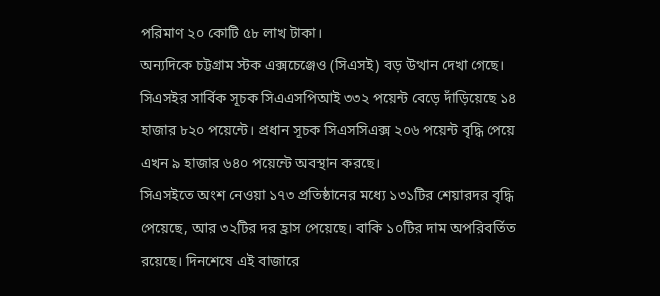পরিমাণ ২০ কোটি ৫৮ লাখ টাকা।
অন্যদিকে চট্টগ্রাম স্টক এক্সচেঞ্জেও (সিএসই) বড় উত্থান দেখা গেছে। সিএসইর সার্বিক সূচক সিএএসপিআই ৩৩২ পয়েন্ট বেড়ে দাঁড়িয়েছে ১৪ হাজার ৮২০ পয়েন্টে। প্রধান সূচক সিএসসিএক্স ২০৬ পয়েন্ট বৃদ্ধি পেয়ে এখন ৯ হাজার ৬৪০ পয়েন্টে অবস্থান করছে।
সিএসইতে অংশ নেওয়া ১৭৩ প্রতিষ্ঠানের মধ্যে ১৩১টির শেয়ারদর বৃদ্ধি পেয়েছে, আর ৩২টির দর হ্রাস পেয়েছে। বাকি ১০টির দাম অপরিবর্তিত রয়েছে। দিনশেষে এই বাজারে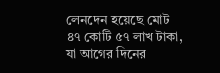লেনদেন হয়েছে মোট ৪৭ কোটি ৫৭ লাখ টাকা, যা আগের দিনের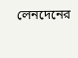লেনদেনের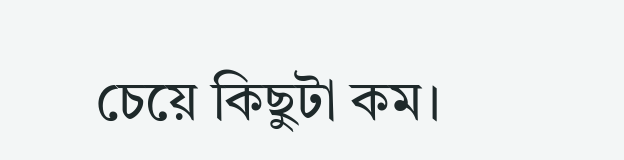চেয়ে কিছুটা কম।